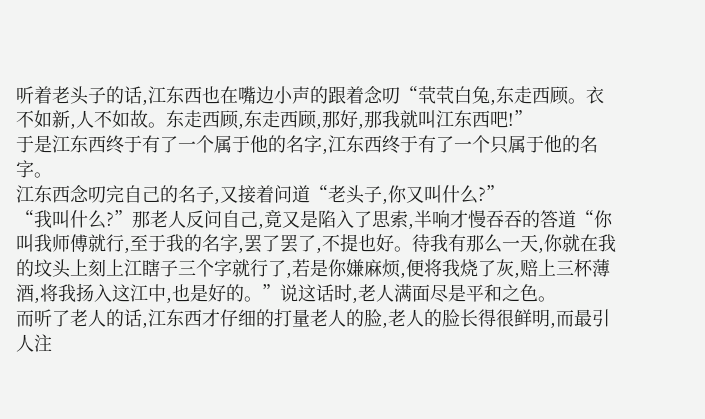听着老头子的话,江东西也在嘴边小声的跟着念叨“茕茕白兔,东走西顾。衣不如新,人不如故。东走西顾,东走西顾,那好,那我就叫江东西吧!”
于是江东西终于有了一个属于他的名字,江东西终于有了一个只属于他的名字。
江东西念叨完自己的名子,又接着问道“老头子,你又叫什么?”
“我叫什么?”那老人反问自己,竟又是陷入了思索,半响才慢吞吞的答道“你叫我师傅就行,至于我的名字,罢了罢了,不提也好。待我有那么一天,你就在我的坟头上刻上江瞎子三个字就行了,若是你嫌麻烦,便将我烧了灰,赔上三杯薄酒,将我扬入这江中,也是好的。”说这话时,老人满面尽是平和之色。
而听了老人的话,江东西才仔细的打量老人的脸,老人的脸长得很鲜明,而最引人注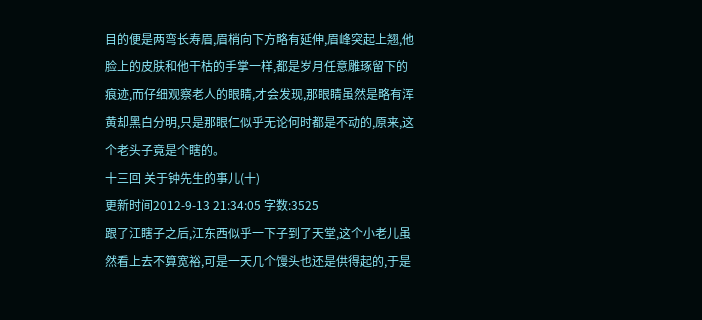目的便是两弯长寿眉,眉梢向下方略有延伸,眉峰突起上翘,他脸上的皮肤和他干枯的手掌一样,都是岁月任意雕琢留下的痕迹,而仔细观察老人的眼睛,才会发现,那眼睛虽然是略有浑黄却黑白分明,只是那眼仁似乎无论何时都是不动的,原来,这个老头子竟是个瞎的。
十三回 关于钟先生的事儿(十)
更新时间2012-9-13 21:34:05 字数:3525
跟了江瞎子之后,江东西似乎一下子到了天堂,这个小老儿虽然看上去不算宽裕,可是一天几个馒头也还是供得起的,于是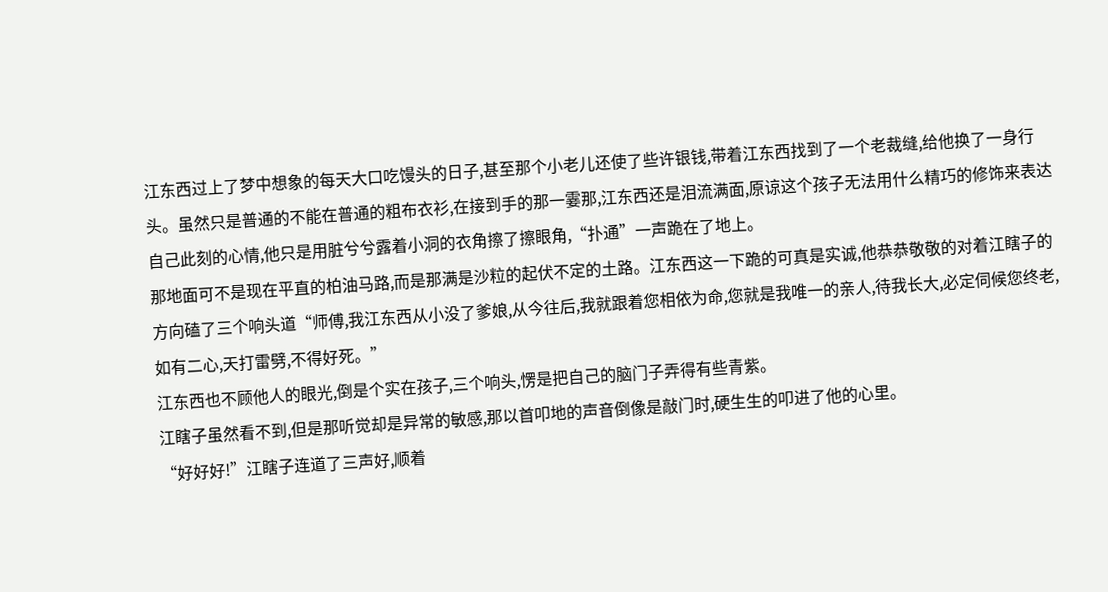江东西过上了梦中想象的每天大口吃馒头的日子,甚至那个小老儿还使了些许银钱,带着江东西找到了一个老裁缝,给他换了一身行头。虽然只是普通的不能在普通的粗布衣衫,在接到手的那一霎那,江东西还是泪流满面,原谅这个孩子无法用什么精巧的修饰来表达自己此刻的心情,他只是用脏兮兮露着小洞的衣角擦了擦眼角,“扑通”一声跪在了地上。
那地面可不是现在平直的柏油马路,而是那满是沙粒的起伏不定的土路。江东西这一下跪的可真是实诚,他恭恭敬敬的对着江瞎子的方向磕了三个响头道“师傅,我江东西从小没了爹娘,从今往后,我就跟着您相依为命,您就是我唯一的亲人,待我长大,必定伺候您终老,如有二心,天打雷劈,不得好死。”
江东西也不顾他人的眼光,倒是个实在孩子,三个响头,愣是把自己的脑门子弄得有些青紫。
江瞎子虽然看不到,但是那听觉却是异常的敏感,那以首叩地的声音倒像是敲门时,硬生生的叩进了他的心里。
“好好好!”江瞎子连道了三声好,顺着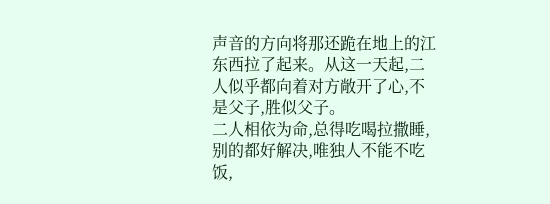声音的方向将那还跪在地上的江东西拉了起来。从这一天起,二人似乎都向着对方敞开了心,不是父子,胜似父子。
二人相依为命,总得吃喝拉撒睡,别的都好解决,唯独人不能不吃饭,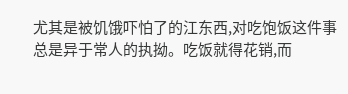尤其是被饥饿吓怕了的江东西,对吃饱饭这件事总是异于常人的执拗。吃饭就得花销,而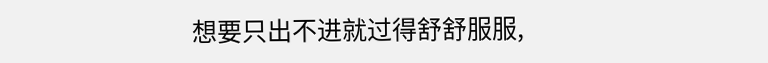想要只出不进就过得舒舒服服,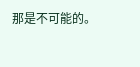那是不可能的。